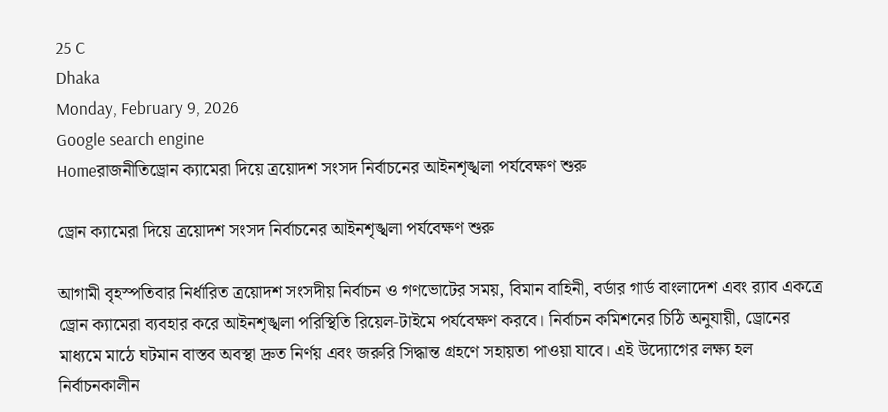25 C
Dhaka
Monday, February 9, 2026
Google search engine
Homeরাজনীতিড্রোন ক্যামেরা দিয়ে ত্রয়োদশ সংসদ নির্বাচনের আইনশৃঙ্খলা পর্যবেক্ষণ শুরু

ড্রোন ক্যামেরা দিয়ে ত্রয়োদশ সংসদ নির্বাচনের আইনশৃঙ্খলা পর্যবেক্ষণ শুরু

আগামী বৃহস্পতিবার নির্ধারিত ত্রয়োদশ সংসদীয় নির্বাচন ও গণভোটের সময়, বিমান বাহিনী, বর্ডার গার্ড বাংলাদেশ এবং র‌্যাব একত্রে ড্রোন ক্যামেরা ব্যবহার করে আইনশৃঙ্খলা পরিস্থিতি রিয়েল‑টাইমে পর্যবেক্ষণ করবে। নির্বাচন কমিশনের চিঠি অনুযায়ী, ড্রোনের মাধ্যমে মাঠে ঘটমান বাস্তব অবস্থা দ্রুত নির্ণয় এবং জরুরি সিদ্ধান্ত গ্রহণে সহায়তা পাওয়া যাবে। এই উদ্যোগের লক্ষ্য হল নির্বাচনকালীন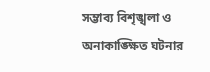সম্ভাব্য বিশৃঙ্খলা ও অনাকাঙ্ক্ষিত ঘটনার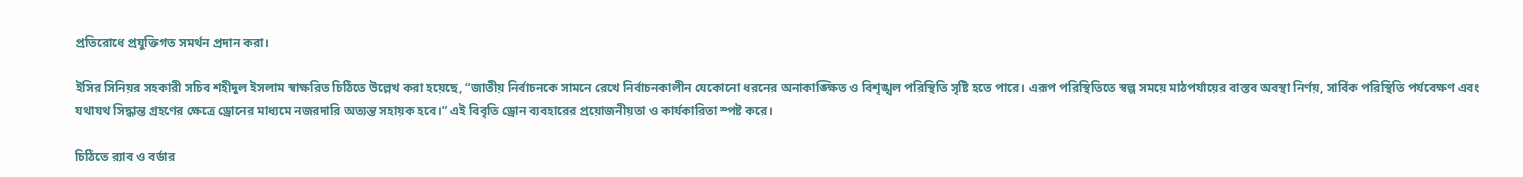প্রতিরোধে প্রযুক্তিগত সমর্থন প্রদান করা।

ইসির সিনিয়র সহকারী সচিব শহীদুল ইসলাম স্বাক্ষরিত চিঠিতে উল্লেখ করা হয়েছে, “জাতীয় নির্বাচনকে সামনে রেখে নির্বাচনকালীন যেকোনো ধরনের অনাকাঙ্ক্ষিত ও বিশৃঙ্খল পরিস্থিতি সৃষ্টি হতে পারে। এরূপ পরিস্থিতিতে স্বল্প সময়ে মাঠপর্যায়ের বাস্তব অবস্থা নির্ণয়, সার্বিক পরিস্থিতি পর্যবেক্ষণ এবং যথাযথ সিদ্ধান্ত গ্রহণের ক্ষেত্রে ড্রোনের মাধ্যমে নজরদারি অত্যন্ত সহায়ক হবে।” এই বিবৃতি ড্রোন ব্যবহারের প্রয়োজনীয়তা ও কার্যকারিতা স্পষ্ট করে।

চিঠিতে র‌্যাব ও বর্ডার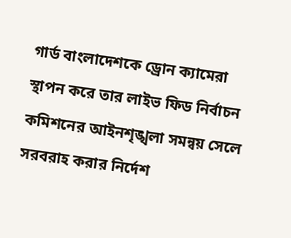গার্ড বাংলাদেশকে ড্রোন ক্যামেরা স্থাপন করে তার লাইভ ফিড নির্বাচন কমিশনের আইনশৃঙ্খলা সমন্বয় সেলে সরবরাহ করার নির্দেশ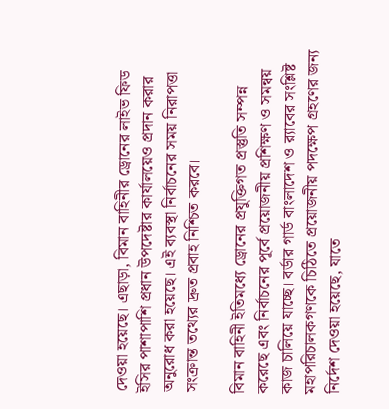দেওয়া হয়েছে। এছাড়া, বিমান বাহিনীর ড্রোনের লাইভ ফিড ইসির পাশাপাশি প্রধান উপদেষ্টার কার্যালয়েও প্রদান করার অনুরোধ করা হয়েছে। এই ব্যবস্থা নির্বাচনের সময় নিরাপত্তা সংক্রান্ত তথ্যের দ্রুত প্রবাহ নিশ্চিত করবে।

বিমান বাহিনী ইতিমধ্যে ড্রোনের প্রযুক্তিগত প্রস্তুতি সম্পন্ন করেছে এবং নির্বাচনের পূর্বে প্রয়োজনীয় প্রশিক্ষণ ও সমন্বয় কাজ চালিয়ে যাচ্ছে। বর্ডার গার্ড বাংলাদেশ ও র‌্যাবের সংশ্লিষ্ট মহাপরিচালকগণকে চিঠিতে প্রয়োজনীয় পদক্ষেপ গ্রহণের জন্য নির্দেশ দেওয়া হয়েছে, যাতে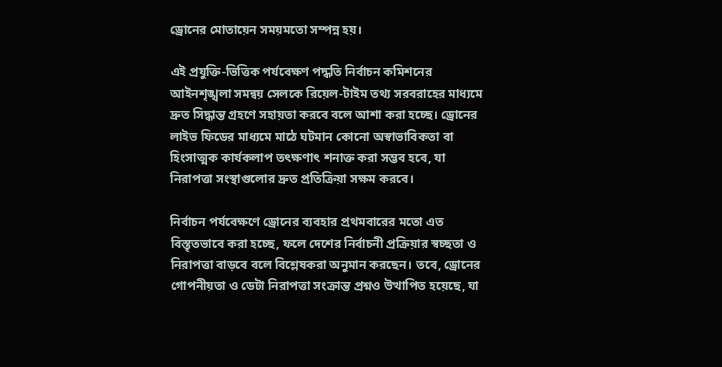ড্রোনের মোতায়েন সময়মতো সম্পন্ন হয়।

এই প্রযুক্তি-ভিত্তিক পর্যবেক্ষণ পদ্ধতি নির্বাচন কমিশনের আইনশৃঙ্খলা সমন্বয় সেলকে রিয়েল‑টাইম তথ্য সরবরাহের মাধ্যমে দ্রুত সিদ্ধান্ত গ্রহণে সহায়তা করবে বলে আশা করা হচ্ছে। ড্রোনের লাইভ ফিডের মাধ্যমে মাঠে ঘটমান কোনো অস্বাভাবিকতা বা হিংসাত্মক কার্যকলাপ তৎক্ষণাৎ শনাক্ত করা সম্ভব হবে, যা নিরাপত্তা সংস্থাগুলোর দ্রুত প্রতিক্রিয়া সক্ষম করবে।

নির্বাচন পর্যবেক্ষণে ড্রোনের ব্যবহার প্রথমবারের মতো এত বিস্তৃতভাবে করা হচ্ছে, ফলে দেশের নির্বাচনী প্রক্রিয়ার স্বচ্ছতা ও নিরাপত্তা বাড়বে বলে বিশ্লেষকরা অনুমান করছেন। তবে, ড্রোনের গোপনীয়তা ও ডেটা নিরাপত্তা সংক্রান্ত প্রশ্নও উত্থাপিত হয়েছে, যা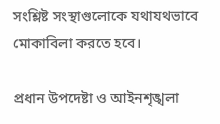সংশ্লিষ্ট সংস্থাগুলোকে যথাযথভাবে মোকাবিলা করতে হবে।

প্রধান উপদেষ্টা ও আইনশৃঙ্খলা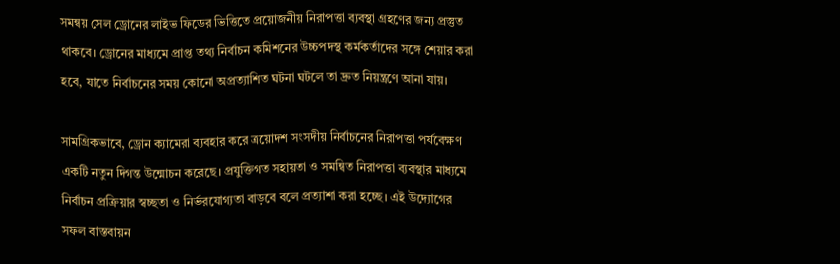সমন্বয় সেল ড্রোনের লাইভ ফিডের ভিত্তিতে প্রয়োজনীয় নিরাপত্তা ব্যবস্থা গ্রহণের জন্য প্রস্তুত থাকবে। ড্রোনের মাধ্যমে প্রাপ্ত তথ্য নির্বাচন কমিশনের উচ্চপদস্থ কর্মকর্তাদের সঙ্গে শেয়ার করা হবে, যাতে নির্বাচনের সময় কোনো অপ্রত্যাশিত ঘটনা ঘটলে তা দ্রুত নিয়ন্ত্রণে আনা যায়।

সামগ্রিকভাবে, ড্রোন ক্যামেরা ব্যবহার করে ত্রয়োদশ সংসদীয় নির্বাচনের নিরাপত্তা পর্যবেক্ষণ একটি নতুন দিগন্ত উন্মোচন করেছে। প্রযুক্তিগত সহায়তা ও সমন্বিত নিরাপত্তা ব্যবস্থার মাধ্যমে নির্বাচন প্রক্রিয়ার স্বচ্ছতা ও নির্ভরযোগ্যতা বাড়বে বলে প্রত্যাশা করা হচ্ছে। এই উদ্যোগের সফল বাস্তবায়ন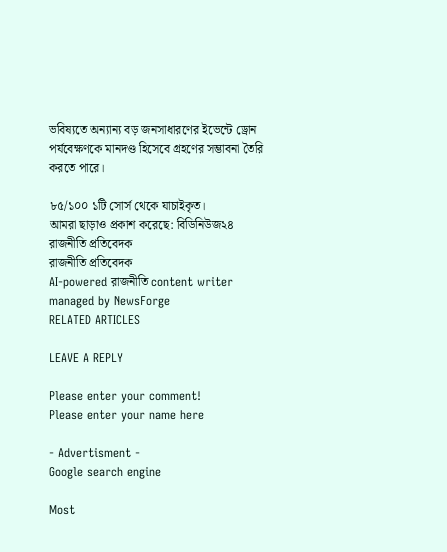ভবিষ্যতে অন্যান্য বড় জনসাধারণের ইভেন্টে ড্রোন পর্যবেক্ষণকে মানদণ্ড হিসেবে গ্রহণের সম্ভাবনা তৈরি করতে পারে।

৮৫/১০০ ১টি সোর্স থেকে যাচাইকৃত।
আমরা ছাড়াও প্রকাশ করেছে: বিডিনিউজ২৪
রাজনীতি প্রতিবেদক
রাজনীতি প্রতিবেদক
AI-powered রাজনীতি content writer managed by NewsForge
RELATED ARTICLES

LEAVE A REPLY

Please enter your comment!
Please enter your name here

- Advertisment -
Google search engine

Most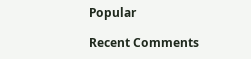Popular

Recent Comments